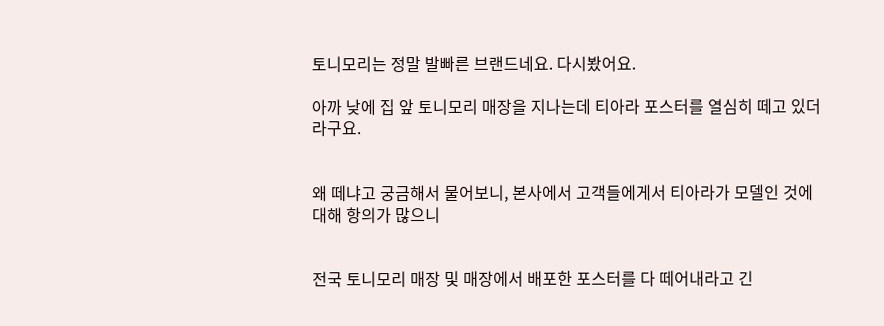토니모리는 정말 발빠른 브랜드네요. 다시봤어요.

아까 낮에 집 앞 토니모리 매장을 지나는데 티아라 포스터를 열심히 떼고 있더라구요.


왜 떼냐고 궁금해서 물어보니, 본사에서 고객들에게서 티아라가 모델인 것에 대해 항의가 많으니


전국 토니모리 매장 및 매장에서 배포한 포스터를 다 떼어내라고 긴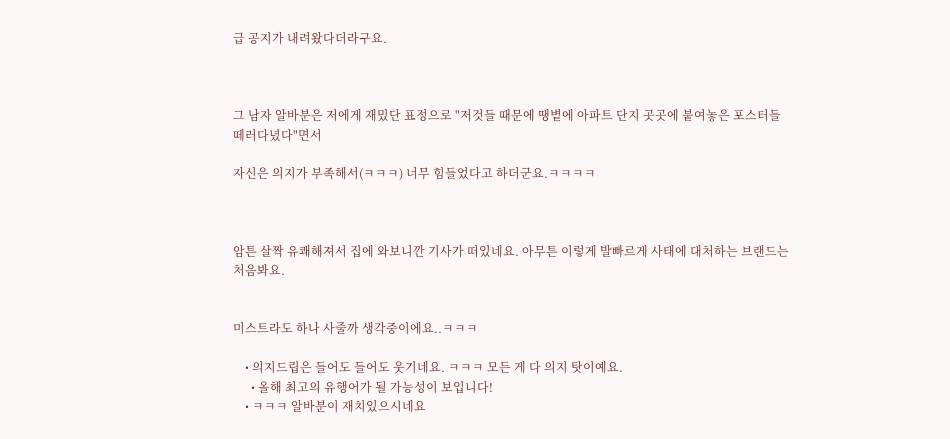급 공지가 내려왔다더라구요.



그 남자 알바분은 저에게 재밌단 표정으로 "저것들 때문에 땡볕에 아파트 단지 곳곳에 붙여놓은 포스터들 떼러다녔다"면서

자신은 의지가 부족해서(ㅋㅋㅋ) 너무 힘들었다고 하더군요.ㅋㅋㅋㅋ



암튼 살짝 유쾌해져서 집에 와보니깐 기사가 떠있네요. 아무튼 이렇게 발빠르게 사태에 대처하는 브랜드는 처음봐요.


미스트라도 하나 사줄까 생각중이에요..ㅋㅋㅋ

    • 의지드립은 들어도 들어도 웃기네요. ㅋㅋㅋ 모든 게 다 의지 탓이예요.
      • 올해 최고의 유행어가 될 가능성이 보입니다!
    • ㅋㅋㅋ 알바분이 재치있으시네요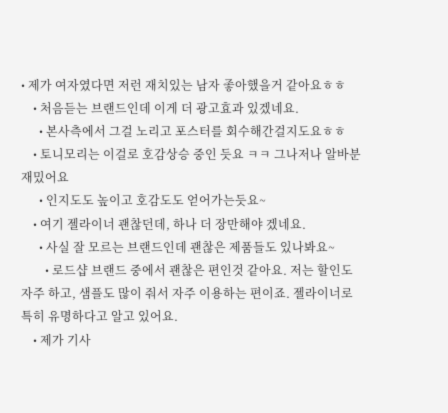• 제가 여자였다면 저런 재치있는 남자 좋아했을거 같아요ㅎㅎ
    • 처음듣는 브랜드인데 이게 더 광고효과 있겠네요.
      • 본사측에서 그걸 노리고 포스터를 회수해간걸지도요ㅎㅎ
    • 토니모리는 이걸로 호감상승 중인 듯요 ㅋㅋ 그나저나 알바분 재밌어요
      • 인지도도 높이고 호감도도 얻어가는듯요~
    • 여기 젤라이너 괜찮던데, 하나 더 장만해야 겠네요.
      • 사실 잘 모르는 브랜드인데 괜찮은 제품들도 있나봐요~
        • 로드샵 브랜드 중에서 괜찮은 편인것 같아요. 저는 할인도 자주 하고, 샘플도 많이 줘서 자주 이용하는 편이죠. 젤라이너로 특히 유명하다고 알고 있어요.
    • 제가 기사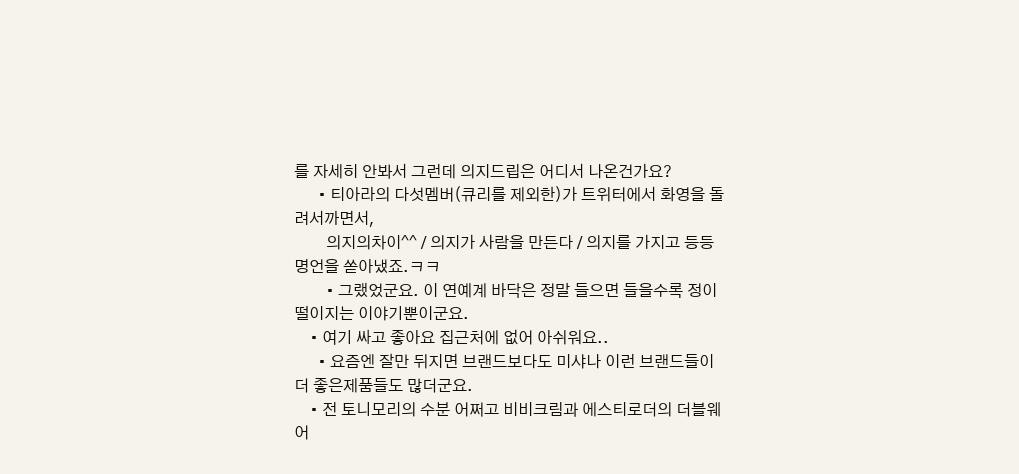를 자세히 안봐서 그런데 의지드립은 어디서 나온건가요?
      • 티아라의 다섯멤버(큐리를 제외한)가 트위터에서 화영을 돌려서까면서,
        의지의차이^^ / 의지가 사람을 만든다 / 의지를 가지고 등등 명언을 쏟아냈죠.ㅋㅋ
        • 그랬었군요. 이 연예계 바닥은 정말 들으면 들을수록 정이 떨이지는 이야기뿐이군요.
    • 여기 싸고 좋아요 집근처에 없어 아쉬워요..
      • 요즘엔 잘만 뒤지면 브랜드보다도 미샤나 이런 브랜드들이 더 좋은제품들도 많더군요.
    • 전 토니모리의 수분 어쩌고 비비크림과 에스티로더의 더블웨어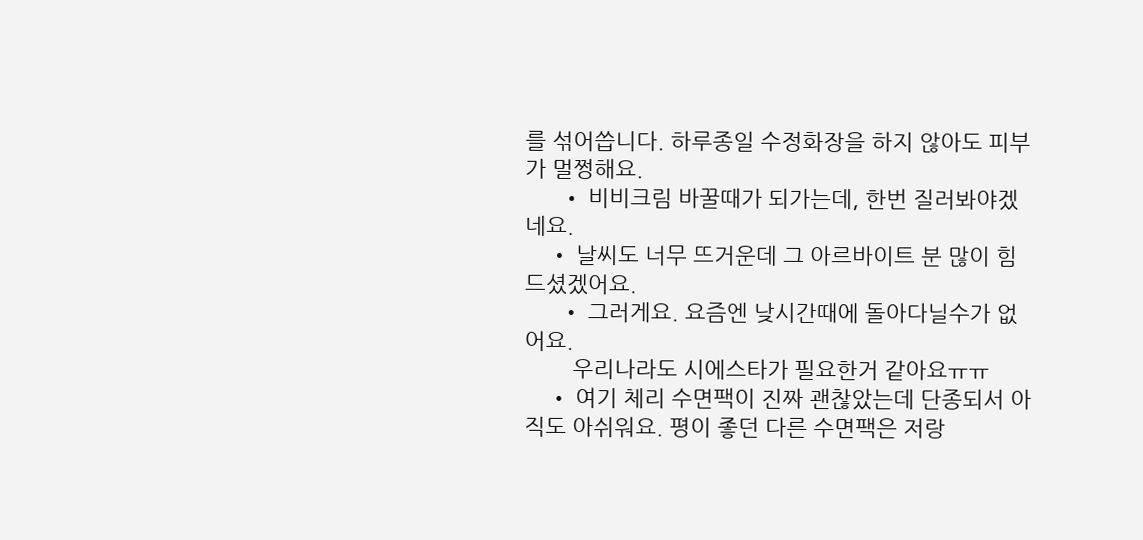를 섞어씁니다. 하루종일 수정화장을 하지 않아도 피부가 멀쩡해요.
      • 비비크림 바꿀때가 되가는데, 한번 질러봐야겠네요.
    • 날씨도 너무 뜨거운데 그 아르바이트 분 많이 힘드셨겠어요.
      • 그러게요. 요즘엔 낮시간때에 돌아다닐수가 없어요.
        우리나라도 시에스타가 필요한거 같아요ㅠㅠ
    • 여기 체리 수면팩이 진짜 괜찮았는데 단종되서 아직도 아쉬워요. 평이 좋던 다른 수면팩은 저랑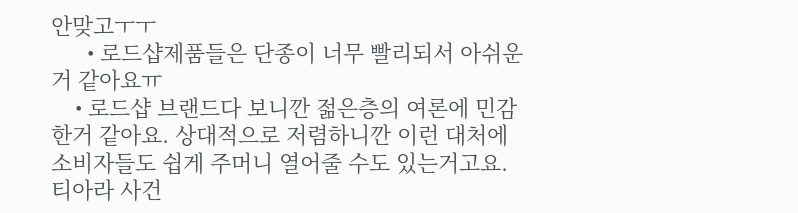안맞고ㅜㅜ
      • 로드샵제품들은 단종이 너무 빨리되서 아쉬운거 같아요ㅠ
    • 로드샵 브랜드다 보니깐 젊은층의 여론에 민감한거 같아요. 상대적으로 저렴하니깐 이런 대처에 소비자들도 쉽게 주머니 열어줄 수도 있는거고요. 티아라 사건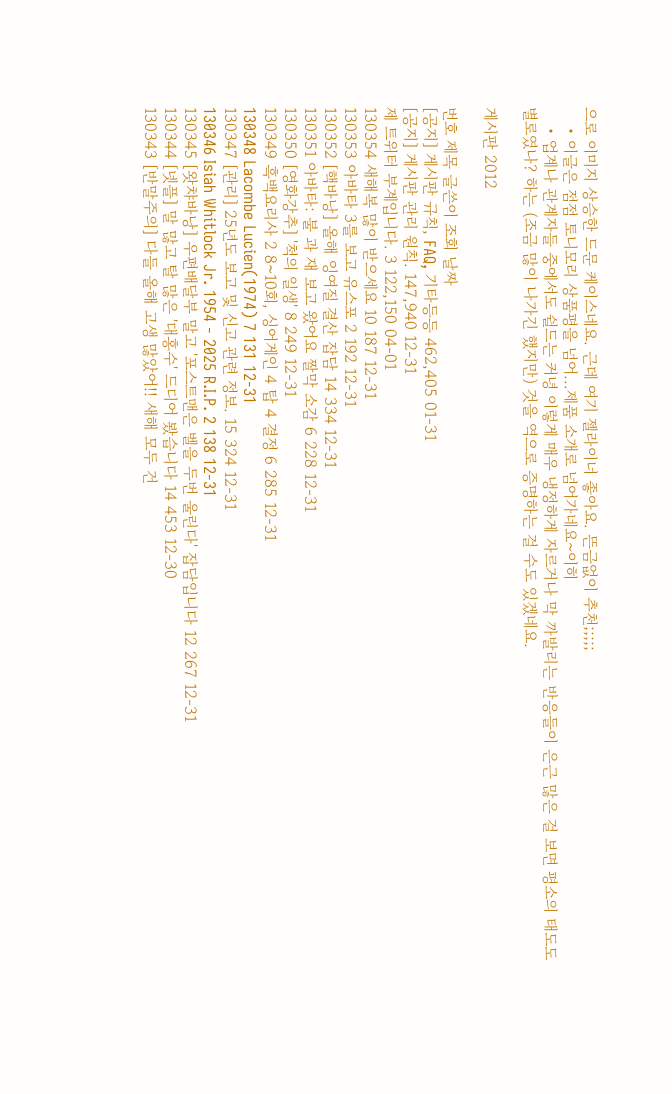으로 이미지 상승한 드문 케이스네요. 근데 여기 젤라이너 좋아요. 뜬금없이 추천;;;;;
    • 이글은 점점 토니모리 상품평을 넘어...제품 소개로 넘어가네요~이히
    • 업계나 관계자들 중에서도 쉴드는 커녕 이렇게 매우 냉정하게 자르거나 막 까발리는 반응들이 은근 많은 걸 보면 평소의 태도도 별로였나? 하는 (조금 많이 나가긴 했지만) 것을 역으로 증명하는 걸 수도 있겠네요.

게시판 2012

번호 제목 글쓴이 조회 날짜
[공지] 게시판 규칙, FAQ, 기타등등 462,405 01-31
[공지] 게시판 관리 원칙. 147,940 12-31
제 트위터 부계입니다. 3 122,150 04-01
130354 새해복 많이 받으세요 10 187 12-31
130353 아바타 3를 보고 유스포 2 192 12-31
130352 [핵바낭] 올해 잉여질 결산 잡담 14 334 12-31
130351 아바타: 불 과 재 보고 왔어요 짤막 소감 6 228 12-31
130350 [영화강추] '척의 일생' 8 249 12-31
130349 흑백요리사 2 8~10회, 싱어게인 4 탑 4 결정 6 285 12-31
130348 Lacombe Lucien(1974) 7 131 12-31
130347 [관리] 25년도 보고 및 신고 관련 정보. 15 324 12-31
130346 Isiah Whitlock Jr. 1954 - 2025 R.I.P. 2 138 12-31
130345 [왓챠바낭] 우편배달부 말고 '포스트맨은 벨을 두번 울린다' 잡담입니다 12 267 12-31
130344 [넷플] 말 많고 탈 많은 '대홍수' 드디어 봤습니다 14 453 12-30
130343 [반말주의] 다들 올해 고생 많았어!! 새해 모두 건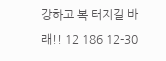강하고 복 터지길 바래!! 12 186 12-30